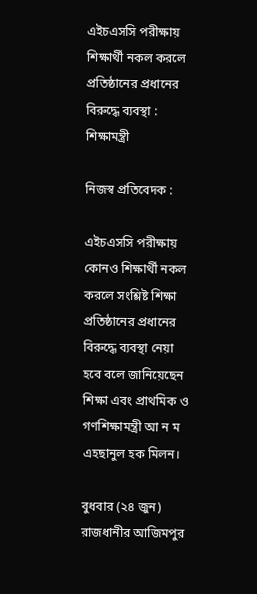এইচএসসি পরীক্ষায় শিক্ষার্থী নকল করলে প্রতিষ্ঠানের প্রধানের বিরুদ্ধে ব্যবস্থা : শিক্ষামন্ত্রী

নিজস্ব প্রতিবেদক :

এইচএসসি পরীক্ষায় কোনও শিক্ষার্থী নকল করলে সংশ্লিষ্ট শিক্ষা প্রতিষ্ঠানের প্রধানের বিরুদ্ধে ব্যবস্থা নেয়া হবে বলে জানিয়েছেন শিক্ষা এবং প্রাথমিক ও গণশিক্ষামন্ত্রী আ ন ম এহছানুল হক মিলন।

বুধবার (২৪ জুন) রাজধানীর আজিমপুর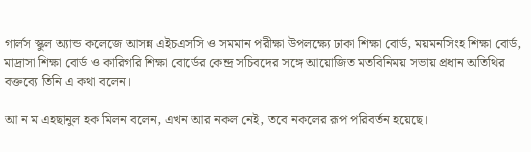গার্লস স্কুল অ্যান্ড কলেজে আসন্ন এইচএসসি ও সমমান পরীক্ষা উপলক্ষ্যে ঢাকা শিক্ষা বোর্ড, ময়মনসিংহ শিক্ষা বোর্ড, মাদ্রাসা শিক্ষা বোর্ড ও কারিগরি শিক্ষা বোর্ডের কেন্দ্র সচিবদের সঙ্গে আয়োজিত মতবিনিময় সভায় প্রধান অতিথির বক্তব্যে তিনি এ কথা বলেন।

আ ন ম এহছানুল হক মিলন বলেন, এখন আর নকল নেই, তবে নকলের রূপ পরিবর্তন হয়েছে।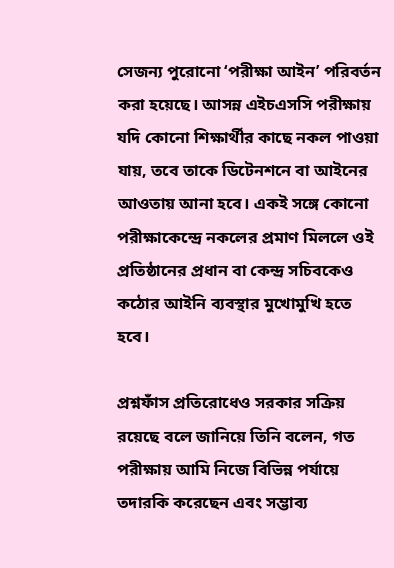সেজন্য পুরোনো ‘পরীক্ষা আইন’ পরিবর্তন করা হয়েছে। আসন্ন এইচএসসি পরীক্ষায় যদি কোনো শিক্ষার্থীর কাছে নকল পাওয়া যায়, তবে তাকে ডিটেনশনে বা আইনের আওতায় আনা হবে। একই সঙ্গে কোনো পরীক্ষাকেন্দ্রে নকলের প্রমাণ মিললে ওই প্রতিষ্ঠানের প্রধান বা কেন্দ্র সচিবকেও কঠোর আইনি ব্যবস্থার মুখোমুখি হতে হবে।

প্রশ্নফাঁস প্রতিরোধেও সরকার সক্রিয় রয়েছে বলে জানিয়ে তিনি বলেন, গত পরীক্ষায় আমি নিজে বিভিন্ন পর্যায়ে তদারকি করেছেন এবং সম্ভাব্য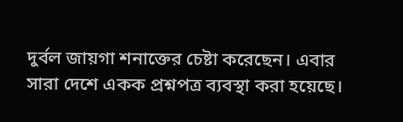দুর্বল জায়গা শনাক্তের চেষ্টা করেছেন। এবার সারা দেশে একক প্রশ্নপত্র ব্যবস্থা করা হয়েছে।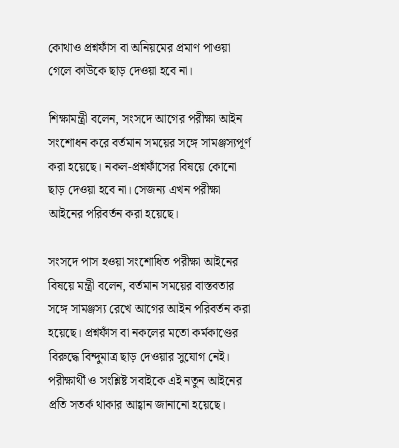কোথাও প্রশ্নফাঁস বা অনিয়মের প্রমাণ পাওয়া গেলে কাউকে ছাড় দেওয়া হবে না।

শিক্ষামন্ত্রী বলেন, সংসদে আগের পরীক্ষা আইন সংশোধন করে বর্তমান সময়ের সঙ্গে সামঞ্জস্যপূর্ণ করা হয়েছে। নকল-প্রশ্নফাঁসের বিষয়ে কোনো ছাড় দেওয়া হবে না। সেজন্য এখন পরীক্ষা আইনের পরিবর্তন করা হয়েছে।

সংসদে পাস হওয়া সংশোধিত পরীক্ষা আইনের বিষয়ে মন্ত্রী বলেন, বর্তমান সময়ের বাস্তবতার সঙ্গে সামঞ্জস্য রেখে আগের আইন পরিবর্তন করা হয়েছে। প্রশ্নফাঁস বা নকলের মতো কর্মকাণ্ডের বিরুদ্ধে বিন্দুমাত্র ছাড় দেওয়ার সুযোগ নেই। পরীক্ষার্থী ও সংশ্লিষ্ট সবাইকে এই নতুন আইনের প্রতি সতর্ক থাকার আহ্বান জানানো হয়েছে।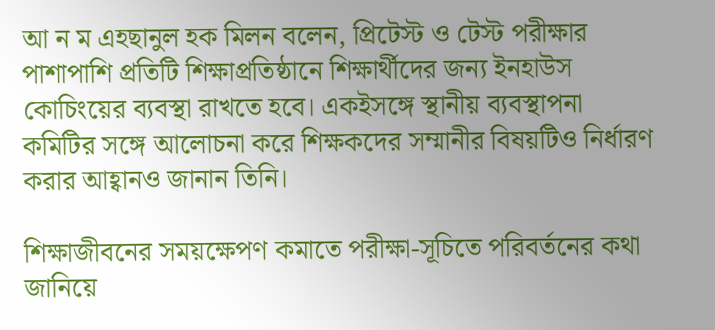আ ন ম এহছানুল হক মিলন বলেন, প্রিটেস্ট ও টেস্ট পরীক্ষার পাশাপাশি প্রতিটি শিক্ষাপ্রতিষ্ঠানে শিক্ষার্থীদের জন্য ইনহাউস কোচিংয়ের ব্যবস্থা রাখতে হবে। একইসঙ্গে স্থানীয় ব্যবস্থাপনা কমিটির সঙ্গে আলোচনা করে শিক্ষকদের সম্মানীর বিষয়টিও নির্ধারণ করার আহ্বানও জানান তিনি।

শিক্ষাজীবনের সময়ক্ষেপণ কমাতে পরীক্ষা-সূচিতে পরিবর্তনের কথা জানিয়ে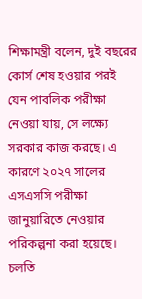শিক্ষামন্ত্রী বলেন, দুই বছরের কোর্স শেষ হওয়ার পরই যেন পাবলিক পরীক্ষা নেওয়া যায়, সে লক্ষ্যে সরকার কাজ করছে। এ কারণে ২০২৭ সালের এসএসসি পরীক্ষা জানুয়ারিতে নেওয়ার পরিকল্পনা করা হয়েছে। চলতি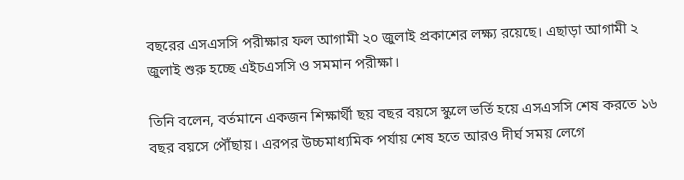বছরের এসএসসি পরীক্ষার ফল আগামী ২০ জুলাই প্রকাশের লক্ষ্য রয়েছে। এছাড়া আগামী ২ জুলাই শুরু হচ্ছে এইচএসসি ও সমমান পরীক্ষা।

তিনি বলেন, বর্তমানে একজন শিক্ষার্থী ছয় বছর বয়সে স্কুলে ভর্তি হয়ে এসএসসি শেষ করতে ১৬ বছর বয়সে পৌঁছায়। এরপর উচ্চমাধ্যমিক পর্যায় শেষ হতে আরও দীর্ঘ সময় লেগে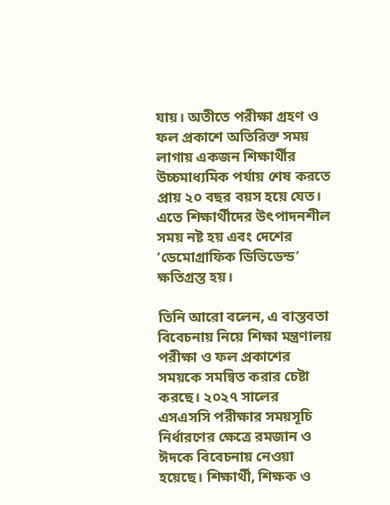যায়। অতীতে পরীক্ষা গ্রহণ ও ফল প্রকাশে অতিরিক্ত সময় লাগায় একজন শিক্ষার্থীর উচ্চমাধ্যমিক পর্যায় শেষ করতে প্রায় ২০ বছর বয়স হয়ে যেত। এতে শিক্ষার্থীদের উৎপাদনশীল সময় নষ্ট হয় এবং দেশের ‘ডেমোগ্রাফিক ডিভিডেন্ড’ ক্ষতিগ্রস্ত হয়।

তিনি আরো বলেন, এ বাস্তবতা বিবেচনায় নিয়ে শিক্ষা মন্ত্রণালয় পরীক্ষা ও ফল প্রকাশের সময়কে সমন্বিত করার চেষ্টা করছে। ২০২৭ সালের এসএসসি পরীক্ষার সময়সূচি নির্ধারণের ক্ষেত্রে রমজান ও ঈদকে বিবেচনায় নেওয়া হয়েছে। শিক্ষার্থী, শিক্ষক ও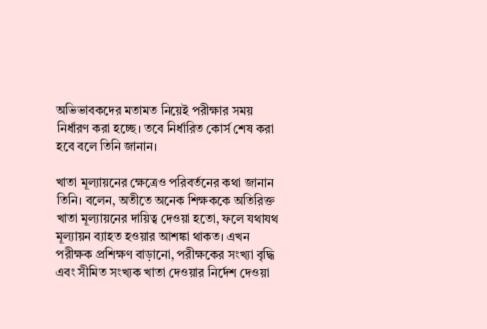অভিভাবকদের মতামত নিয়েই পরীক্ষার সময় নির্ধারণ করা হচ্ছে। তবে নির্ধারিত কোর্স শেষ করা হবে বলে তিনি জানান।

খাতা মূল্যায়নের ক্ষেত্রেও পরিবর্তনের কথা জানান তিনি। বলেন, অতীতে অনেক শিক্ষককে অতিরিক্ত খাতা মূল্যায়নের দায়িত্ব দেওয়া হতো, ফলে যথাযথ মূল্যায়ন ব্যাহত হওয়ার আশঙ্কা থাকত। এখন পরীক্ষক প্রশিক্ষণ বাড়ানো, পরীক্ষকের সংখ্যা বৃদ্ধি এবং সীমিত সংখ্যক খাতা দেওয়ার নির্দেশ দেওয়া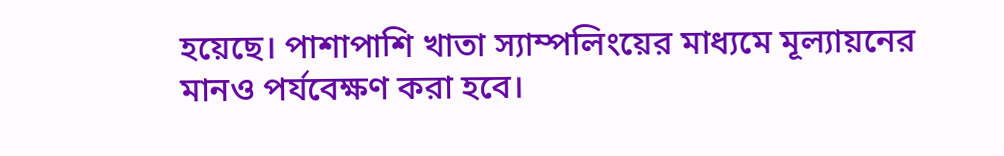হয়েছে। পাশাপাশি খাতা স্যাম্পলিংয়ের মাধ্যমে মূল্যায়নের মানও পর্যবেক্ষণ করা হবে।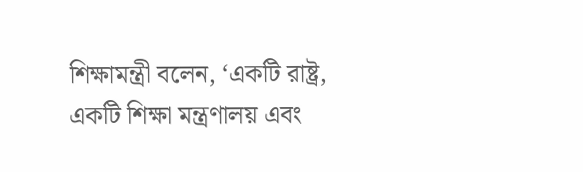শিক্ষামন্ত্রী বলেন, ‘একটি রাষ্ট্র, একটি শিক্ষা মন্ত্রণালয় এবং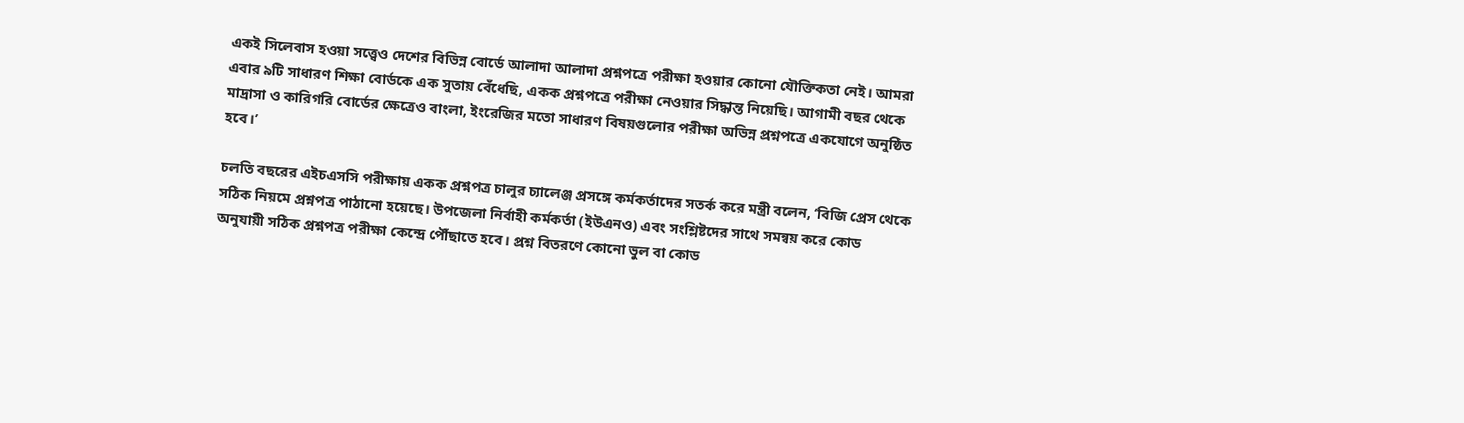একই সিলেবাস হওয়া সত্ত্বেও দেশের বিভিন্ন বোর্ডে আলাদা আলাদা প্রশ্নপত্রে পরীক্ষা হওয়ার কোনো যৌক্তিকতা নেই। আমরা এবার ৯টি সাধারণ শিক্ষা বোর্ডকে এক সুতায় বেঁধেছি, একক প্রশ্নপত্রে পরীক্ষা নেওয়ার সিদ্ধান্ত নিয়েছি। আগামী বছর থেকে মাদ্রাসা ও কারিগরি বোর্ডের ক্ষেত্রেও বাংলা, ইংরেজির মতো সাধারণ বিষয়গুলোর পরীক্ষা অভিন্ন প্রশ্নপত্রে একযোগে অনুষ্ঠিত হবে।’

চলতি বছরের এইচএসসি পরীক্ষায় একক প্রশ্নপত্র চালুর চ্যালেঞ্জ প্রসঙ্গে কর্মকর্তাদের সতর্ক করে মন্ত্রী বলেন, ‘বিজি প্রেস থেকে সঠিক নিয়মে প্রশ্নপত্র পাঠানো হয়েছে। উপজেলা নির্বাহী কর্মকর্তা (ইউএনও) এবং সংশ্লিষ্টদের সাথে সমন্বয় করে কোড অনুযায়ী সঠিক প্রশ্নপত্র পরীক্ষা কেন্দ্রে পৌঁছাতে হবে। প্রশ্ন বিতরণে কোনো ভুল বা কোড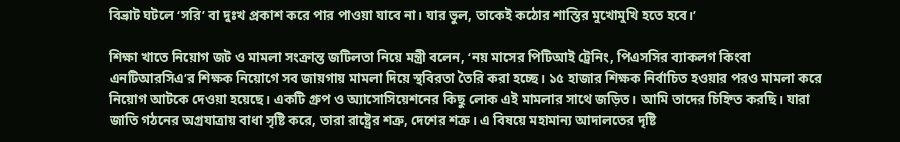বিভ্রাট ঘটলে ‘সরি’ বা দুঃখ প্রকাশ করে পার পাওয়া যাবে না। যার ভুল, তাকেই কঠোর শাস্তির মুখোমুখি হতে হবে।’

শিক্ষা খাতে নিয়োগ জট ও মামলা সংক্রান্ত জটিলতা নিয়ে মন্ত্রী বলেন, ‘নয় মাসের পিটিআই ট্রেনিং, পিএসসির ব্যাকলগ কিংবা এনটিআরসিএ’র শিক্ষক নিয়োগে সব জায়গায় মামলা দিয়ে স্থবিরতা তৈরি করা হচ্ছে। ১৫ হাজার শিক্ষক নির্বাচিত হওয়ার পরও মামলা করে নিয়োগ আটকে দেওয়া হয়েছে। একটি গ্রুপ ও অ্যাসোসিয়েশনের কিছু লোক এই মামলার সাথে জড়িত। আমি তাদের চিহ্নিত করছি। যারা জাতি গঠনের অগ্রযাত্রায় বাধা সৃষ্টি করে, তারা রাষ্ট্রের শত্রু, দেশের শত্রু। এ বিষয়ে মহামান্য আদালতের দৃষ্টি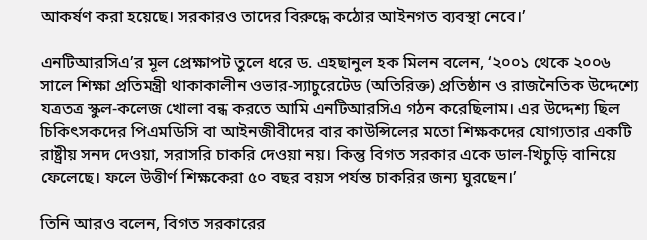আকর্ষণ করা হয়েছে। সরকারও তাদের বিরুদ্ধে কঠোর আইনগত ব্যবস্থা নেবে।’

এনটিআরসিএ’র মূল প্রেক্ষাপট তুলে ধরে ড. এহছানুল হক মিলন বলেন, ‘২০০১ থেকে ২০০৬ সালে শিক্ষা প্রতিমন্ত্রী থাকাকালীন ওভার-স্যাচুরেটেড (অতিরিক্ত) প্রতিষ্ঠান ও রাজনৈতিক উদ্দেশ্যে যত্রতত্র স্কুল-কলেজ খোলা বন্ধ করতে আমি এনটিআরসিএ গঠন করেছিলাম। এর উদ্দেশ্য ছিল চিকিৎসকদের পিএমডিসি বা আইনজীবীদের বার কাউন্সিলের মতো শিক্ষকদের যোগ্যতার একটি রাষ্ট্রীয় সনদ দেওয়া, সরাসরি চাকরি দেওয়া নয়। কিন্তু বিগত সরকার একে ডাল-খিচুড়ি বানিয়ে ফেলেছে। ফলে উত্তীর্ণ শিক্ষকেরা ৫০ বছর বয়স পর্যন্ত চাকরির জন্য ঘুরছেন।’

তিনি আরও বলেন, বিগত সরকারের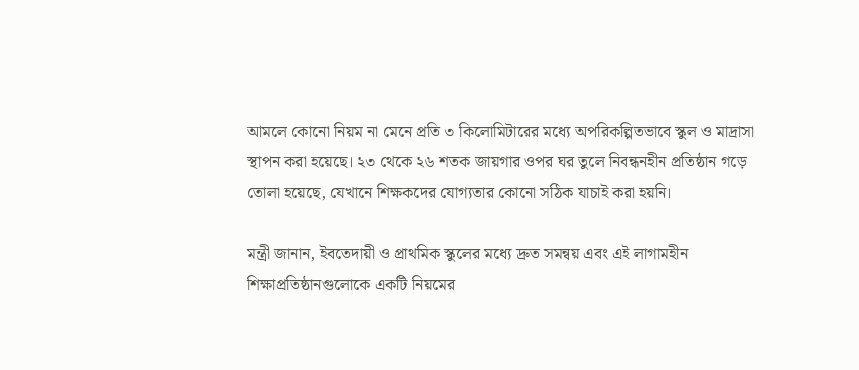আমলে কোনো নিয়ম না মেনে প্রতি ৩ কিলোমিটারের মধ্যে অপরিকল্পিতভাবে স্কুল ও মাদ্রাসা স্থাপন করা হয়েছে। ২৩ থেকে ২৬ শতক জায়গার ওপর ঘর তুলে নিবন্ধনহীন প্রতিষ্ঠান গড়ে তোলা হয়েছে, যেখানে শিক্ষকদের যোগ্যতার কোনো সঠিক যাচাই করা হয়নি।

মন্ত্রী জানান, ইবতেদায়ী ও প্রাথমিক স্কুলের মধ্যে দ্রুত সমন্বয় এবং এই লাগামহীন শিক্ষাপ্রতিষ্ঠানগুলোকে একটি নিয়মের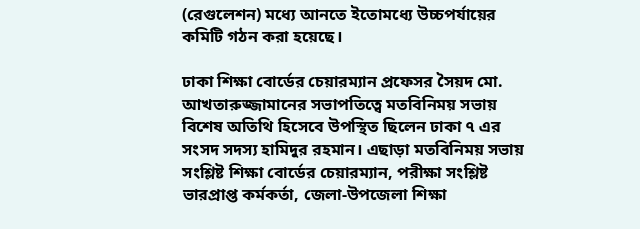(রেগুলেশন) মধ্যে আনতে ইতোমধ্যে উচ্চপর্যায়ের কমিটি গঠন করা হয়েছে।

ঢাকা শিক্ষা বোর্ডের চেয়ারম্যান প্রফেসর সৈয়দ মো. আখতারুজ্জামানের সভাপতিত্বে মতবিনিময় সভায় বিশেষ অতিথি হিসেবে উপস্থিত ছিলেন ঢাকা ৭ এর সংসদ সদস্য হামিদুর রহমান। এছাড়া মতবিনিময় সভায় সংশ্লিষ্ট শিক্ষা বোর্ডের চেয়ারম্যান, পরীক্ষা সংশ্লিষ্ট ভারপ্রাপ্ত কর্মকর্তা, জেলা-উপজেলা শিক্ষা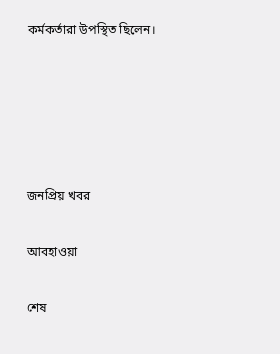কর্মকর্তারা উপস্থিত ছিলেন।





জনপ্রিয় খবর

আবহাওয়া

শেষ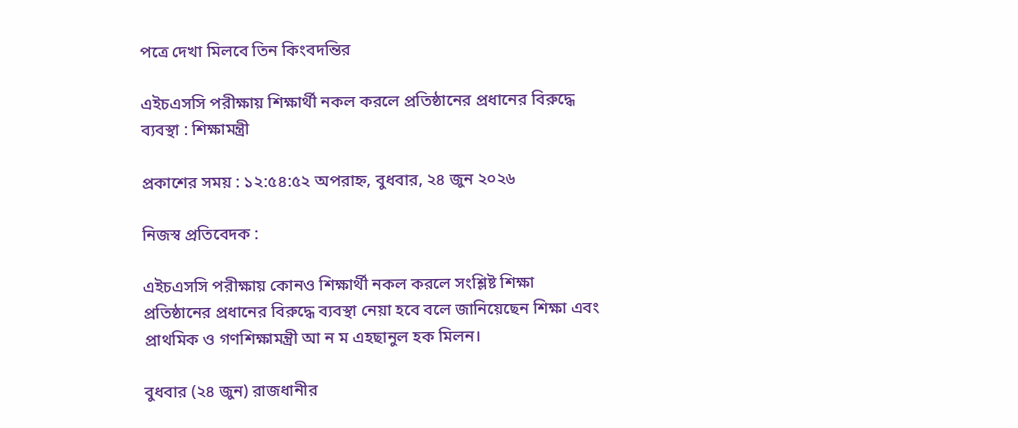পত্রে দেখা মিলবে তিন কিংবদন্তির

এইচএসসি পরীক্ষায় শিক্ষার্থী নকল করলে প্রতিষ্ঠানের প্রধানের বিরুদ্ধে ব্যবস্থা : শিক্ষামন্ত্রী

প্রকাশের সময় : ১২:৫৪:৫২ অপরাহ্ন, বুধবার, ২৪ জুন ২০২৬

নিজস্ব প্রতিবেদক :

এইচএসসি পরীক্ষায় কোনও শিক্ষার্থী নকল করলে সংশ্লিষ্ট শিক্ষা প্রতিষ্ঠানের প্রধানের বিরুদ্ধে ব্যবস্থা নেয়া হবে বলে জানিয়েছেন শিক্ষা এবং প্রাথমিক ও গণশিক্ষামন্ত্রী আ ন ম এহছানুল হক মিলন।

বুধবার (২৪ জুন) রাজধানীর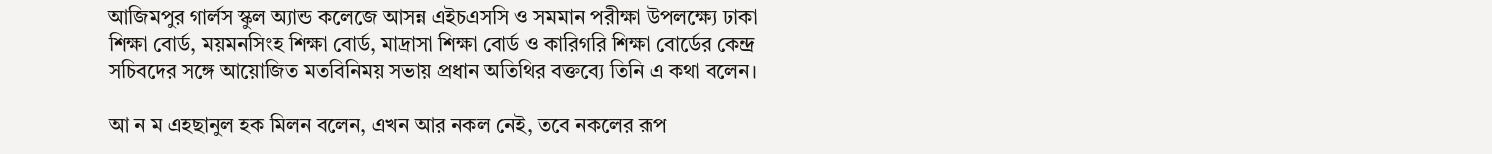আজিমপুর গার্লস স্কুল অ্যান্ড কলেজে আসন্ন এইচএসসি ও সমমান পরীক্ষা উপলক্ষ্যে ঢাকা শিক্ষা বোর্ড, ময়মনসিংহ শিক্ষা বোর্ড, মাদ্রাসা শিক্ষা বোর্ড ও কারিগরি শিক্ষা বোর্ডের কেন্দ্র সচিবদের সঙ্গে আয়োজিত মতবিনিময় সভায় প্রধান অতিথির বক্তব্যে তিনি এ কথা বলেন।

আ ন ম এহছানুল হক মিলন বলেন, এখন আর নকল নেই, তবে নকলের রূপ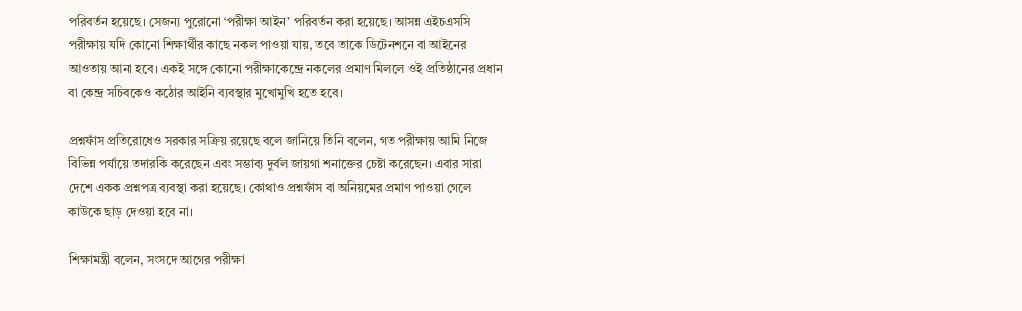পরিবর্তন হয়েছে। সেজন্য পুরোনো ‘পরীক্ষা আইন’ পরিবর্তন করা হয়েছে। আসন্ন এইচএসসি পরীক্ষায় যদি কোনো শিক্ষার্থীর কাছে নকল পাওয়া যায়, তবে তাকে ডিটেনশনে বা আইনের আওতায় আনা হবে। একই সঙ্গে কোনো পরীক্ষাকেন্দ্রে নকলের প্রমাণ মিললে ওই প্রতিষ্ঠানের প্রধান বা কেন্দ্র সচিবকেও কঠোর আইনি ব্যবস্থার মুখোমুখি হতে হবে।

প্রশ্নফাঁস প্রতিরোধেও সরকার সক্রিয় রয়েছে বলে জানিয়ে তিনি বলেন, গত পরীক্ষায় আমি নিজে বিভিন্ন পর্যায়ে তদারকি করেছেন এবং সম্ভাব্য দুর্বল জায়গা শনাক্তের চেষ্টা করেছেন। এবার সারা দেশে একক প্রশ্নপত্র ব্যবস্থা করা হয়েছে। কোথাও প্রশ্নফাঁস বা অনিয়মের প্রমাণ পাওয়া গেলে কাউকে ছাড় দেওয়া হবে না।

শিক্ষামন্ত্রী বলেন, সংসদে আগের পরীক্ষা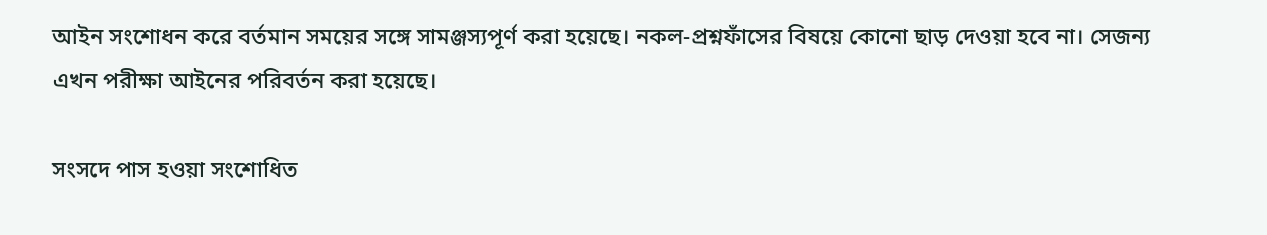আইন সংশোধন করে বর্তমান সময়ের সঙ্গে সামঞ্জস্যপূর্ণ করা হয়েছে। নকল-প্রশ্নফাঁসের বিষয়ে কোনো ছাড় দেওয়া হবে না। সেজন্য এখন পরীক্ষা আইনের পরিবর্তন করা হয়েছে।

সংসদে পাস হওয়া সংশোধিত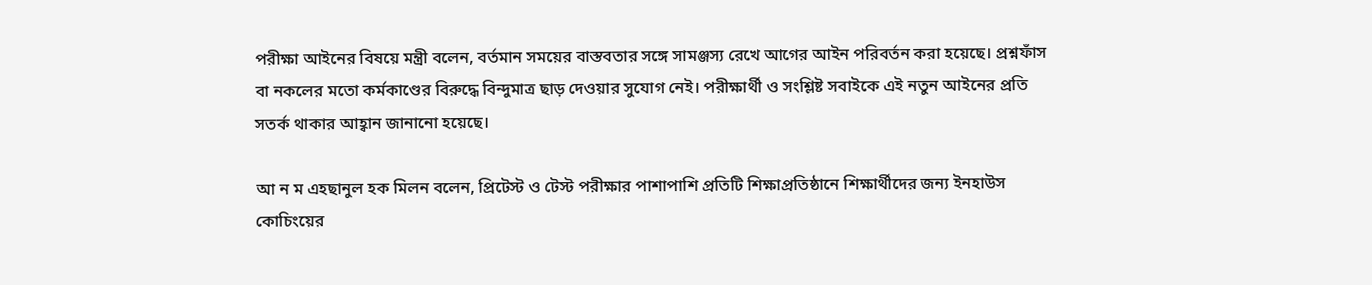পরীক্ষা আইনের বিষয়ে মন্ত্রী বলেন, বর্তমান সময়ের বাস্তবতার সঙ্গে সামঞ্জস্য রেখে আগের আইন পরিবর্তন করা হয়েছে। প্রশ্নফাঁস বা নকলের মতো কর্মকাণ্ডের বিরুদ্ধে বিন্দুমাত্র ছাড় দেওয়ার সুযোগ নেই। পরীক্ষার্থী ও সংশ্লিষ্ট সবাইকে এই নতুন আইনের প্রতি সতর্ক থাকার আহ্বান জানানো হয়েছে।

আ ন ম এহছানুল হক মিলন বলেন, প্রিটেস্ট ও টেস্ট পরীক্ষার পাশাপাশি প্রতিটি শিক্ষাপ্রতিষ্ঠানে শিক্ষার্থীদের জন্য ইনহাউস কোচিংয়ের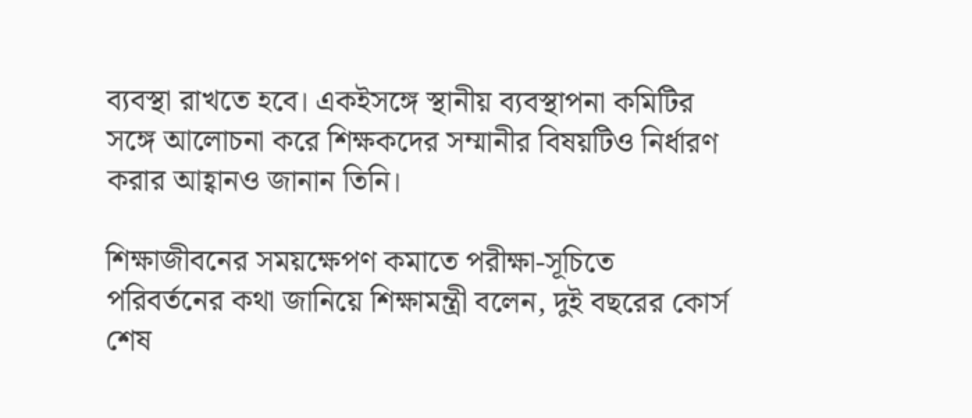ব্যবস্থা রাখতে হবে। একইসঙ্গে স্থানীয় ব্যবস্থাপনা কমিটির সঙ্গে আলোচনা করে শিক্ষকদের সম্মানীর বিষয়টিও নির্ধারণ করার আহ্বানও জানান তিনি।

শিক্ষাজীবনের সময়ক্ষেপণ কমাতে পরীক্ষা-সূচিতে পরিবর্তনের কথা জানিয়ে শিক্ষামন্ত্রী বলেন, দুই বছরের কোর্স শেষ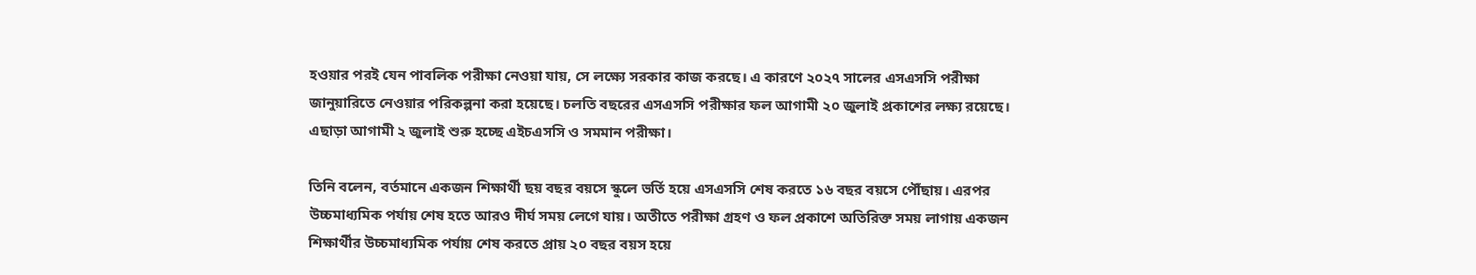হওয়ার পরই যেন পাবলিক পরীক্ষা নেওয়া যায়, সে লক্ষ্যে সরকার কাজ করছে। এ কারণে ২০২৭ সালের এসএসসি পরীক্ষা জানুয়ারিতে নেওয়ার পরিকল্পনা করা হয়েছে। চলতি বছরের এসএসসি পরীক্ষার ফল আগামী ২০ জুলাই প্রকাশের লক্ষ্য রয়েছে। এছাড়া আগামী ২ জুলাই শুরু হচ্ছে এইচএসসি ও সমমান পরীক্ষা।

তিনি বলেন, বর্তমানে একজন শিক্ষার্থী ছয় বছর বয়সে স্কুলে ভর্তি হয়ে এসএসসি শেষ করতে ১৬ বছর বয়সে পৌঁছায়। এরপর উচ্চমাধ্যমিক পর্যায় শেষ হতে আরও দীর্ঘ সময় লেগে যায়। অতীতে পরীক্ষা গ্রহণ ও ফল প্রকাশে অতিরিক্ত সময় লাগায় একজন শিক্ষার্থীর উচ্চমাধ্যমিক পর্যায় শেষ করতে প্রায় ২০ বছর বয়স হয়ে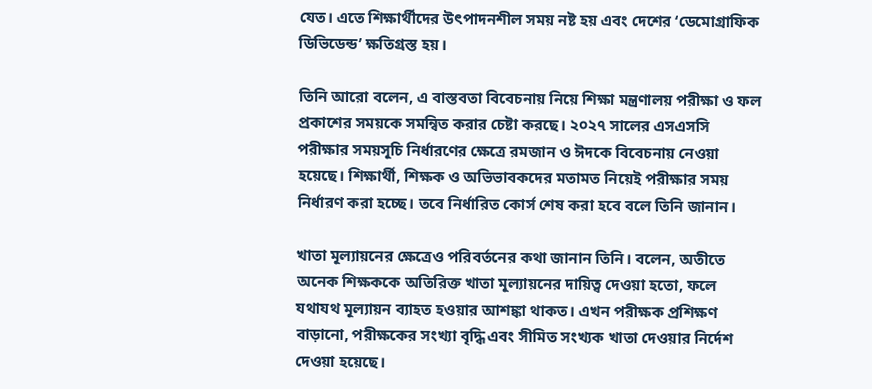যেত। এতে শিক্ষার্থীদের উৎপাদনশীল সময় নষ্ট হয় এবং দেশের ‘ডেমোগ্রাফিক ডিভিডেন্ড’ ক্ষতিগ্রস্ত হয়।

তিনি আরো বলেন, এ বাস্তবতা বিবেচনায় নিয়ে শিক্ষা মন্ত্রণালয় পরীক্ষা ও ফল প্রকাশের সময়কে সমন্বিত করার চেষ্টা করছে। ২০২৭ সালের এসএসসি পরীক্ষার সময়সূচি নির্ধারণের ক্ষেত্রে রমজান ও ঈদকে বিবেচনায় নেওয়া হয়েছে। শিক্ষার্থী, শিক্ষক ও অভিভাবকদের মতামত নিয়েই পরীক্ষার সময় নির্ধারণ করা হচ্ছে। তবে নির্ধারিত কোর্স শেষ করা হবে বলে তিনি জানান।

খাতা মূল্যায়নের ক্ষেত্রেও পরিবর্তনের কথা জানান তিনি। বলেন, অতীতে অনেক শিক্ষককে অতিরিক্ত খাতা মূল্যায়নের দায়িত্ব দেওয়া হতো, ফলে যথাযথ মূল্যায়ন ব্যাহত হওয়ার আশঙ্কা থাকত। এখন পরীক্ষক প্রশিক্ষণ বাড়ানো, পরীক্ষকের সংখ্যা বৃদ্ধি এবং সীমিত সংখ্যক খাতা দেওয়ার নির্দেশ দেওয়া হয়েছে।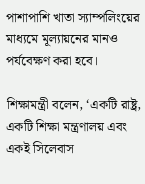পাশাপাশি খাতা স্যাম্পলিংয়ের মাধ্যমে মূল্যায়নের মানও পর্যবেক্ষণ করা হবে।

শিক্ষামন্ত্রী বলেন, ‘একটি রাষ্ট্র, একটি শিক্ষা মন্ত্রণালয় এবং একই সিলেবাস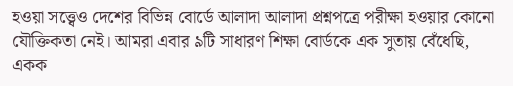হওয়া সত্ত্বেও দেশের বিভিন্ন বোর্ডে আলাদা আলাদা প্রশ্নপত্রে পরীক্ষা হওয়ার কোনো যৌক্তিকতা নেই। আমরা এবার ৯টি সাধারণ শিক্ষা বোর্ডকে এক সুতায় বেঁধেছি, একক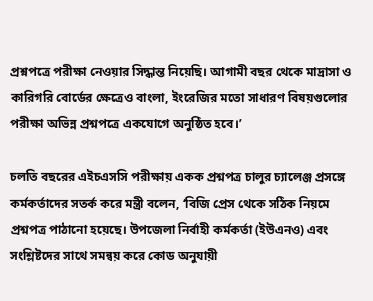প্রশ্নপত্রে পরীক্ষা নেওয়ার সিদ্ধান্ত নিয়েছি। আগামী বছর থেকে মাদ্রাসা ও কারিগরি বোর্ডের ক্ষেত্রেও বাংলা, ইংরেজির মতো সাধারণ বিষয়গুলোর পরীক্ষা অভিন্ন প্রশ্নপত্রে একযোগে অনুষ্ঠিত হবে।’

চলতি বছরের এইচএসসি পরীক্ষায় একক প্রশ্নপত্র চালুর চ্যালেঞ্জ প্রসঙ্গে কর্মকর্তাদের সতর্ক করে মন্ত্রী বলেন, ‘বিজি প্রেস থেকে সঠিক নিয়মে প্রশ্নপত্র পাঠানো হয়েছে। উপজেলা নির্বাহী কর্মকর্তা (ইউএনও) এবং সংশ্লিষ্টদের সাথে সমন্বয় করে কোড অনুযায়ী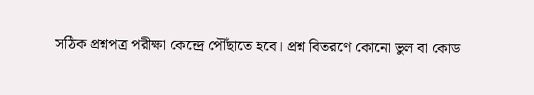সঠিক প্রশ্নপত্র পরীক্ষা কেন্দ্রে পৌঁছাতে হবে। প্রশ্ন বিতরণে কোনো ভুল বা কোড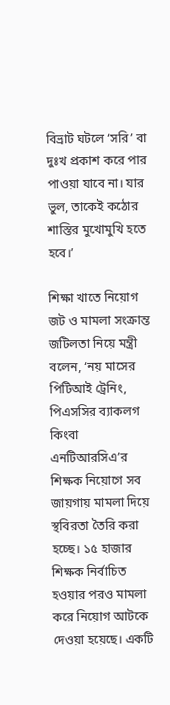বিভ্রাট ঘটলে ‘সরি’ বা দুঃখ প্রকাশ করে পার পাওয়া যাবে না। যার ভুল, তাকেই কঠোর শাস্তির মুখোমুখি হতে হবে।’

শিক্ষা খাতে নিয়োগ জট ও মামলা সংক্রান্ত জটিলতা নিয়ে মন্ত্রী বলেন, ‘নয় মাসের পিটিআই ট্রেনিং, পিএসসির ব্যাকলগ কিংবা এনটিআরসিএ’র শিক্ষক নিয়োগে সব জায়গায় মামলা দিয়ে স্থবিরতা তৈরি করা হচ্ছে। ১৫ হাজার শিক্ষক নির্বাচিত হওয়ার পরও মামলা করে নিয়োগ আটকে দেওয়া হয়েছে। একটি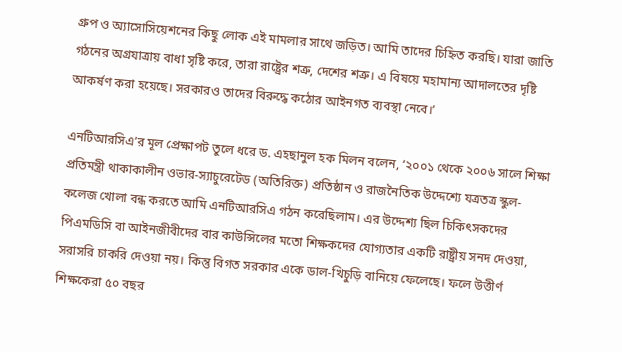গ্রুপ ও অ্যাসোসিয়েশনের কিছু লোক এই মামলার সাথে জড়িত। আমি তাদের চিহ্নিত করছি। যারা জাতি গঠনের অগ্রযাত্রায় বাধা সৃষ্টি করে, তারা রাষ্ট্রের শত্রু, দেশের শত্রু। এ বিষয়ে মহামান্য আদালতের দৃষ্টি আকর্ষণ করা হয়েছে। সরকারও তাদের বিরুদ্ধে কঠোর আইনগত ব্যবস্থা নেবে।’

এনটিআরসিএ’র মূল প্রেক্ষাপট তুলে ধরে ড. এহছানুল হক মিলন বলেন, ‘২০০১ থেকে ২০০৬ সালে শিক্ষা প্রতিমন্ত্রী থাকাকালীন ওভার-স্যাচুরেটেড (অতিরিক্ত) প্রতিষ্ঠান ও রাজনৈতিক উদ্দেশ্যে যত্রতত্র স্কুল-কলেজ খোলা বন্ধ করতে আমি এনটিআরসিএ গঠন করেছিলাম। এর উদ্দেশ্য ছিল চিকিৎসকদের পিএমডিসি বা আইনজীবীদের বার কাউন্সিলের মতো শিক্ষকদের যোগ্যতার একটি রাষ্ট্রীয় সনদ দেওয়া, সরাসরি চাকরি দেওয়া নয়। কিন্তু বিগত সরকার একে ডাল-খিচুড়ি বানিয়ে ফেলেছে। ফলে উত্তীর্ণ শিক্ষকেরা ৫০ বছর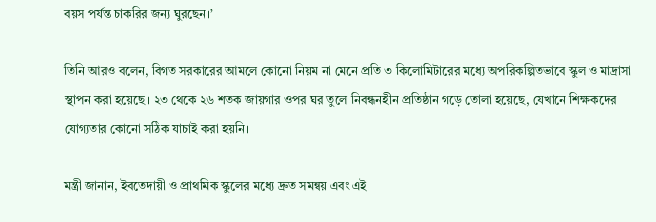বয়স পর্যন্ত চাকরির জন্য ঘুরছেন।’

তিনি আরও বলেন, বিগত সরকারের আমলে কোনো নিয়ম না মেনে প্রতি ৩ কিলোমিটারের মধ্যে অপরিকল্পিতভাবে স্কুল ও মাদ্রাসা স্থাপন করা হয়েছে। ২৩ থেকে ২৬ শতক জায়গার ওপর ঘর তুলে নিবন্ধনহীন প্রতিষ্ঠান গড়ে তোলা হয়েছে, যেখানে শিক্ষকদের যোগ্যতার কোনো সঠিক যাচাই করা হয়নি।

মন্ত্রী জানান, ইবতেদায়ী ও প্রাথমিক স্কুলের মধ্যে দ্রুত সমন্বয় এবং এই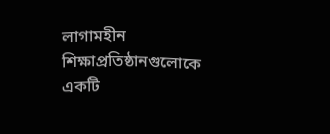লাগামহীন শিক্ষাপ্রতিষ্ঠানগুলোকে একটি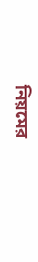নিয়মের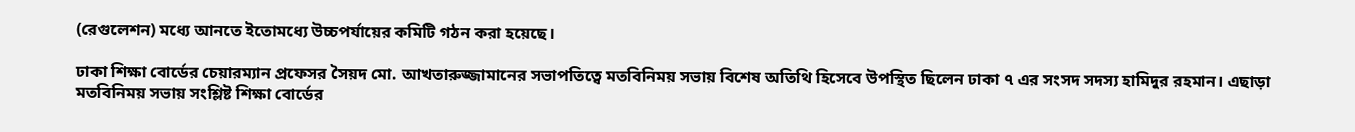(রেগুলেশন) মধ্যে আনতে ইতোমধ্যে উচ্চপর্যায়ের কমিটি গঠন করা হয়েছে।

ঢাকা শিক্ষা বোর্ডের চেয়ারম্যান প্রফেসর সৈয়দ মো. আখতারুজ্জামানের সভাপতিত্বে মতবিনিময় সভায় বিশেষ অতিথি হিসেবে উপস্থিত ছিলেন ঢাকা ৭ এর সংসদ সদস্য হামিদুর রহমান। এছাড়া মতবিনিময় সভায় সংশ্লিষ্ট শিক্ষা বোর্ডের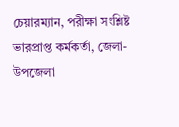চেয়ারম্যান, পরীক্ষা সংশ্লিষ্ট ভারপ্রাপ্ত কর্মকর্তা, জেলা-উপজেলা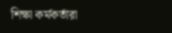শিক্ষা কর্মকর্তারা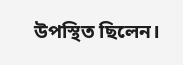উপস্থিত ছিলেন।